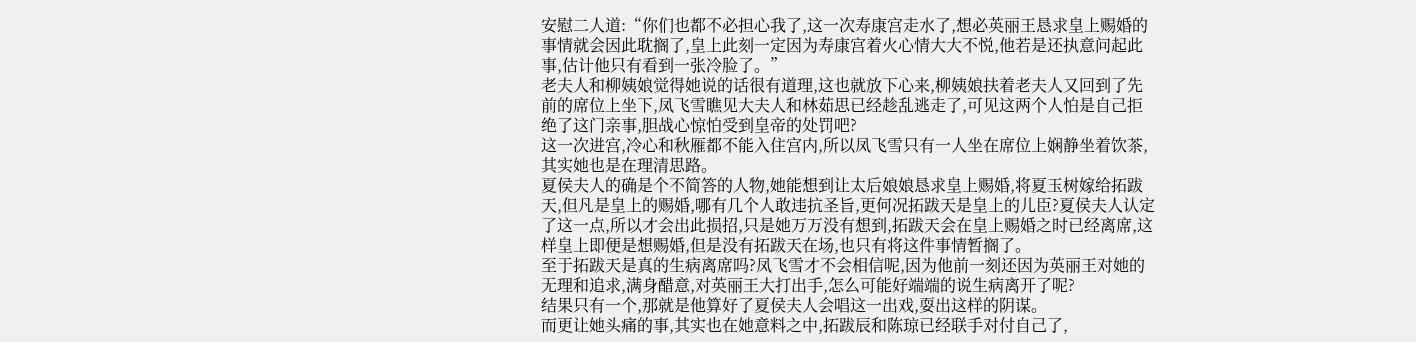安慰二人道:“你们也都不必担心我了,这一次寿康宫走水了,想必英丽王恳求皇上赐婚的事情就会因此耽搁了,皇上此刻一定因为寿康宫着火心情大大不悦,他若是还执意问起此事,估计他只有看到一张冷脸了。”
老夫人和柳姨娘觉得她说的话很有道理,这也就放下心来,柳姨娘扶着老夫人又回到了先前的席位上坐下,凤飞雪瞧见大夫人和林茹思已经趁乱逃走了,可见这两个人怕是自己拒绝了这门亲事,胆战心惊怕受到皇帝的处罚吧?
这一次进宫,冷心和秋雁都不能入住宫内,所以凤飞雪只有一人坐在席位上娴静坐着饮茶,其实她也是在理清思路。
夏侯夫人的确是个不简答的人物,她能想到让太后娘娘恳求皇上赐婚,将夏玉树嫁给拓跋天,但凡是皇上的赐婚,哪有几个人敢违抗圣旨,更何况拓跋天是皇上的儿臣?夏侯夫人认定了这一点,所以才会出此损招,只是她万万没有想到,拓跋天会在皇上赐婚之时已经离席,这样皇上即便是想赐婚,但是没有拓跋天在场,也只有将这件事情暂搁了。
至于拓跋天是真的生病离席吗?凤飞雪才不会相信呢,因为他前一刻还因为英丽王对她的无理和追求,满身醋意,对英丽王大打出手,怎么可能好端端的说生病离开了呢?
结果只有一个,那就是他算好了夏侯夫人会唱这一出戏,耍出这样的阴谋。
而更让她头痛的事,其实也在她意料之中,拓跋辰和陈琼已经联手对付自己了,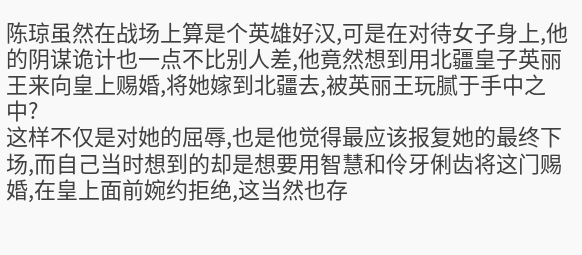陈琼虽然在战场上算是个英雄好汉,可是在对待女子身上,他的阴谋诡计也一点不比别人差,他竟然想到用北疆皇子英丽王来向皇上赐婚,将她嫁到北疆去,被英丽王玩腻于手中之中?
这样不仅是对她的屈辱,也是他觉得最应该报复她的最终下场,而自己当时想到的却是想要用智慧和伶牙俐齿将这门赐婚,在皇上面前婉约拒绝,这当然也存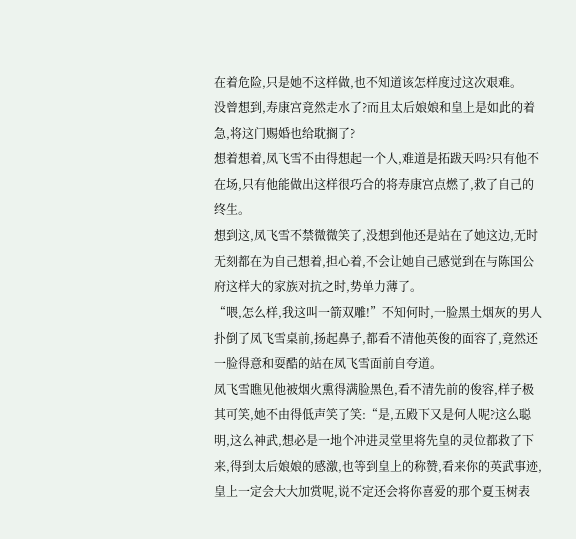在着危险,只是她不这样做,也不知道该怎样度过这次艰难。
没曾想到,寿康宫竟然走水了?而且太后娘娘和皇上是如此的着急,将这门赐婚也给耽搁了?
想着想着,凤飞雪不由得想起一个人,难道是拓跋天吗?只有他不在场,只有他能做出这样很巧合的将寿康宫点燃了,救了自己的终生。
想到这,凤飞雪不禁微微笑了,没想到他还是站在了她这边,无时无刻都在为自己想着,担心着,不会让她自己感觉到在与陈国公府这样大的家族对抗之时,势单力薄了。
“喂,怎么样,我这叫一箭双雕!”不知何时,一脸黑土烟灰的男人扑倒了凤飞雪桌前,扬起鼻子,都看不清他英俊的面容了,竟然还一脸得意和耍酷的站在凤飞雪面前自夸道。
凤飞雪瞧见他被烟火熏得满脸黑色,看不清先前的俊容,样子极其可笑,她不由得低声笑了笑:“是,五殿下又是何人呢?这么聪明,这么神武,想必是一地个冲进灵堂里将先皇的灵位都救了下来,得到太后娘娘的感激,也等到皇上的称赞,看来你的英武事迹,皇上一定会大大加赏呢,说不定还会将你喜爱的那个夏玉树表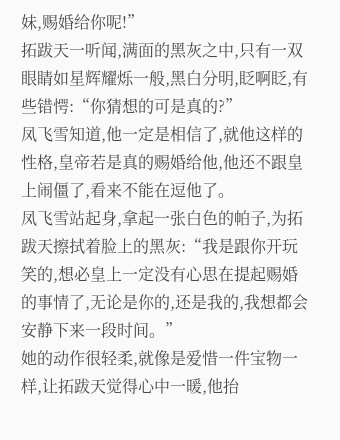妹,赐婚给你呢!”
拓跋天一听闻,满面的黑灰之中,只有一双眼睛如星辉耀烁一般,黑白分明,眨啊眨,有些错愕:“你猜想的可是真的?”
凤飞雪知道,他一定是相信了,就他这样的性格,皇帝若是真的赐婚给他,他还不跟皇上闹僵了,看来不能在逗他了。
凤飞雪站起身,拿起一张白色的帕子,为拓跋天擦拭着脸上的黑灰:“我是跟你开玩笑的,想必皇上一定没有心思在提起赐婚的事情了,无论是你的,还是我的,我想都会安静下来一段时间。”
她的动作很轻柔,就像是爱惜一件宝物一样,让拓跋天觉得心中一暖,他抬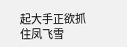起大手正欲抓住凤飞雪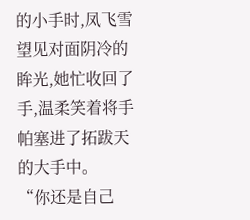的小手时,凤飞雪望见对面阴冷的眸光,她忙收回了手,温柔笑着将手帕塞进了拓跋天的大手中。
“你还是自己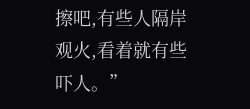擦吧,有些人隔岸观火,看着就有些吓人。”